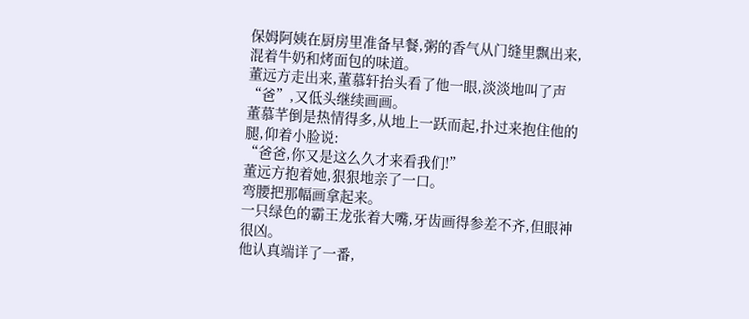保姆阿姨在厨房里准备早餐,粥的香气从门缝里飘出来,混着牛奶和烤面包的味道。
董远方走出来,董慕轩抬头看了他一眼,淡淡地叫了声“爸”,又低头继续画画。
董慕芊倒是热情得多,从地上一跃而起,扑过来抱住他的腿,仰着小脸说:
“爸爸,你又是这么久才来看我们!”
董远方抱着她,狠狠地亲了一口。
弯腰把那幅画拿起来。
一只绿色的霸王龙张着大嘴,牙齿画得参差不齐,但眼神很凶。
他认真端详了一番,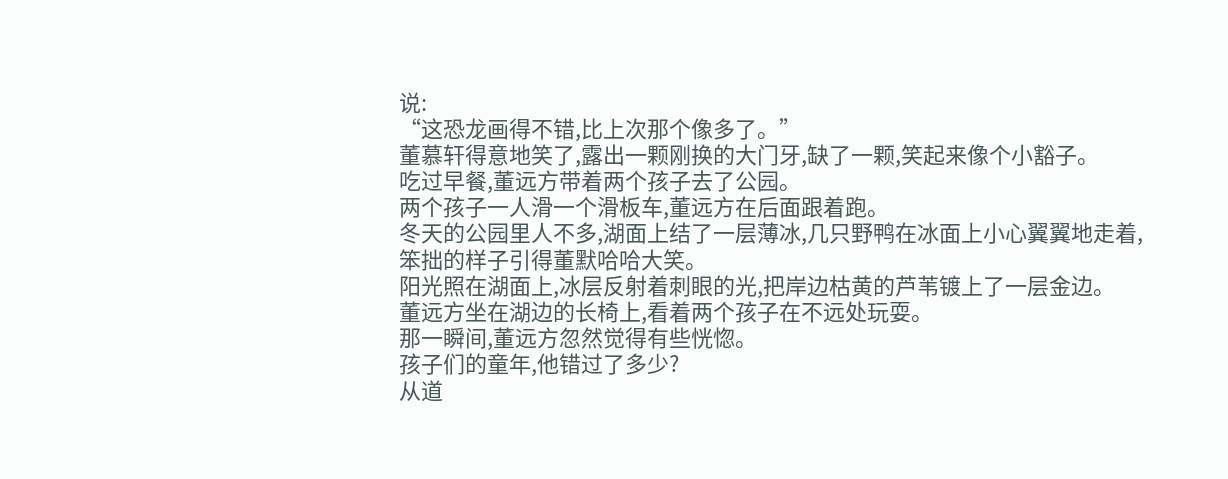说:
“这恐龙画得不错,比上次那个像多了。”
董慕轩得意地笑了,露出一颗刚换的大门牙,缺了一颗,笑起来像个小豁子。
吃过早餐,董远方带着两个孩子去了公园。
两个孩子一人滑一个滑板车,董远方在后面跟着跑。
冬天的公园里人不多,湖面上结了一层薄冰,几只野鸭在冰面上小心翼翼地走着,笨拙的样子引得董默哈哈大笑。
阳光照在湖面上,冰层反射着刺眼的光,把岸边枯黄的芦苇镀上了一层金边。
董远方坐在湖边的长椅上,看着两个孩子在不远处玩耍。
那一瞬间,董远方忽然觉得有些恍惚。
孩子们的童年,他错过了多少?
从道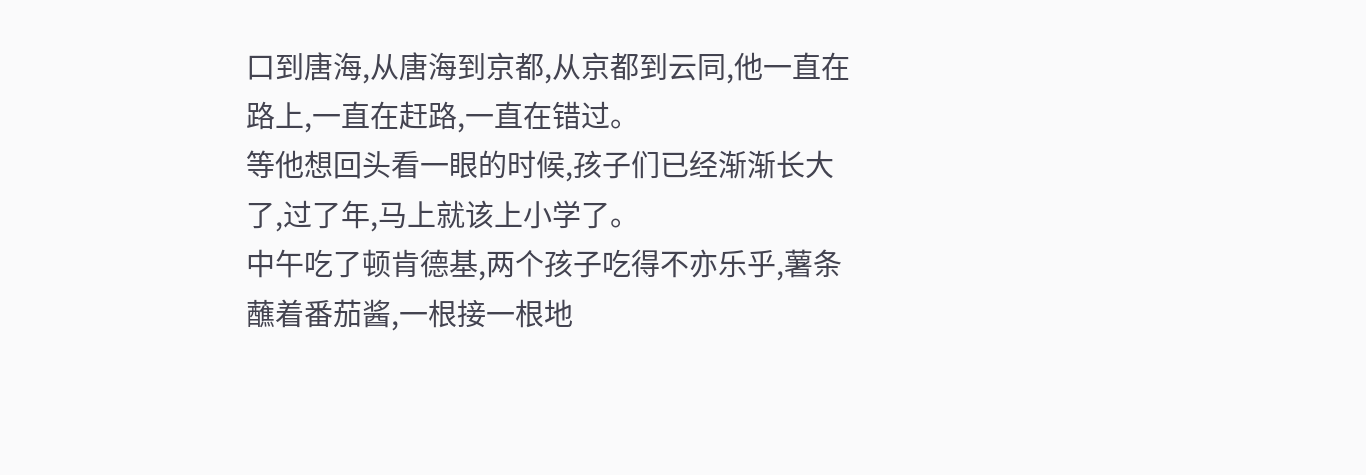口到唐海,从唐海到京都,从京都到云同,他一直在路上,一直在赶路,一直在错过。
等他想回头看一眼的时候,孩子们已经渐渐长大了,过了年,马上就该上小学了。
中午吃了顿肯德基,两个孩子吃得不亦乐乎,薯条蘸着番茄酱,一根接一根地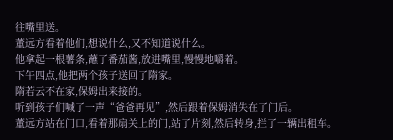往嘴里送。
董远方看着他们,想说什么,又不知道说什么。
他拿起一根薯条,蘸了番茄酱,放进嘴里,慢慢地嚼着。
下午四点,他把两个孩子送回了隋家。
隋若云不在家,保姆出来接的。
听到孩子们喊了一声“爸爸再见”,然后跟着保姆消失在了门后。
董远方站在门口,看着那扇关上的门,站了片刻,然后转身,拦了一辆出租车。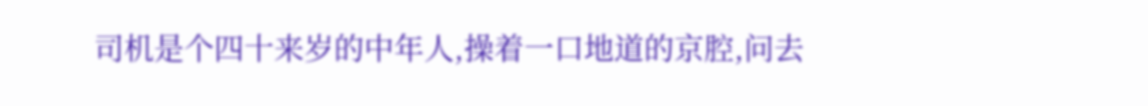司机是个四十来岁的中年人,操着一口地道的京腔,问去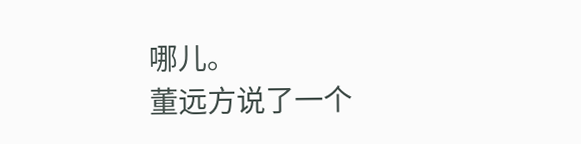哪儿。
董远方说了一个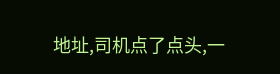地址,司机点了点头,一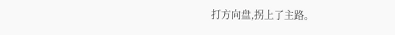打方向盘,拐上了主路。